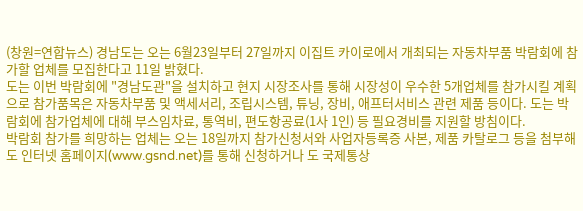(창원=연합뉴스) 경남도는 오는 6월23일부터 27일까지 이집트 카이로에서 개최되는 자동차부품 박람회에 참가할 업체를 모집한다고 11일 밝혔다.
도는 이번 박람회에 "경남도관"을 설치하고 현지 시장조사를 통해 시장성이 우수한 5개업체를 참가시킬 계획으로 참가품목은 자동차부품 및 액세서리, 조립시스템, 튜닝, 장비, 애프터서비스 관련 제품 등이다. 도는 박람회에 참가업체에 대해 부스임차료, 통역비, 편도항공료(1사 1인) 등 필요경비를 지원할 방침이다.
박람회 참가를 희망하는 업체는 오는 18일까지 참가신청서와 사업자등록증 사본, 제품 카탈로그 등을 첨부해 도 인터넷 홈페이지(www.gsnd.net)를 통해 신청하거나 도 국제통상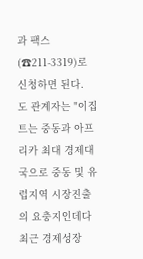과 팩스(☎211-3319)로 신청하면 된다.
도 관계자는 "이집트는 중동과 아프리카 최대 경제대국으로 중동 및 유럽지역 시장진출의 요충지인데다 최근 경제성장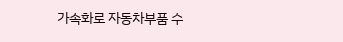가속화로 자동차부품 수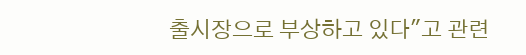출시장으로 부상하고 있다"고 관련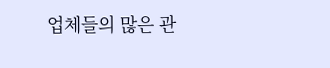업체들의 많은 관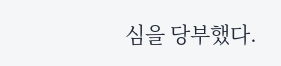심을 당부했다.